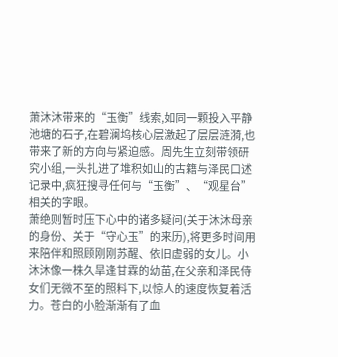萧沐沐带来的“玉衡”线索,如同一颗投入平静池塘的石子,在碧澜坞核心层激起了层层涟漪,也带来了新的方向与紧迫感。周先生立刻带领研究小组,一头扎进了堆积如山的古籍与泽民口述记录中,疯狂搜寻任何与“玉衡”、“观星台”相关的字眼。
萧绝则暂时压下心中的诸多疑问(关于沐沐母亲的身份、关于“守心玉”的来历),将更多时间用来陪伴和照顾刚刚苏醒、依旧虚弱的女儿。小沐沐像一株久旱逢甘霖的幼苗,在父亲和泽民侍女们无微不至的照料下,以惊人的速度恢复着活力。苍白的小脸渐渐有了血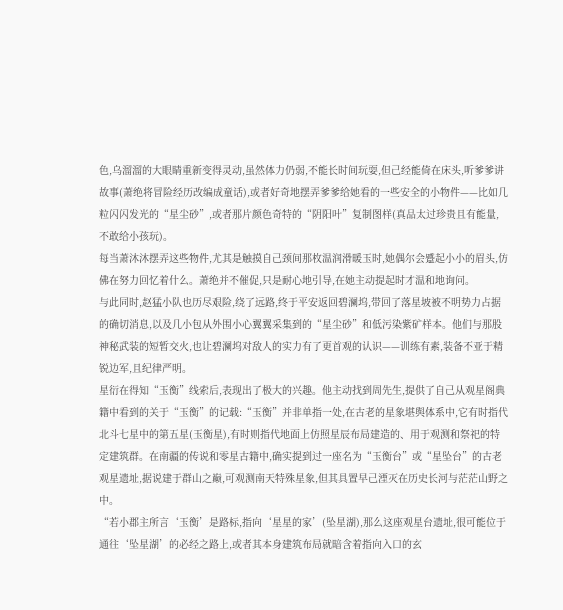色,乌溜溜的大眼睛重新变得灵动,虽然体力仍弱,不能长时间玩耍,但己经能倚在床头,听爹爹讲故事(萧绝将冒险经历改编成童话),或者好奇地摆弄爹爹给她看的一些安全的小物件——比如几粒闪闪发光的“星尘砂”,或者那片颜色奇特的“阴阳叶”复制图样(真品太过珍贵且有能量,不敢给小孩玩)。
每当萧沐沐摆弄这些物件,尤其是触摸自己颈间那枚温润滑暖玉时,她偶尔会蹙起小小的眉头,仿佛在努力回忆着什么。萧绝并不催促,只是耐心地引导,在她主动提起时才温和地询问。
与此同时,赵猛小队也历尽艰险,绕了远路,终于平安返回碧澜坞,带回了落星坡被不明势力占据的确切消息,以及几小包从外围小心翼翼采集到的“星尘砂”和低污染紫矿样本。他们与那股神秘武装的短暂交火,也让碧澜坞对敌人的实力有了更首观的认识——训练有素,装备不亚于精锐边军,且纪律严明。
星衍在得知“玉衡”线索后,表现出了极大的兴趣。他主动找到周先生,提供了自己从观星阁典籍中看到的关于“玉衡”的记载:“玉衡”并非单指一处,在古老的星象堪舆体系中,它有时指代北斗七星中的第五星(玉衡星),有时则指代地面上仿照星辰布局建造的、用于观测和祭祀的特定建筑群。在南疆的传说和零星古籍中,确实提到过一座名为“玉衡台”或“星坠台”的古老观星遗址,据说建于群山之巅,可观测南天特殊星象,但其具置早己湮灭在历史长河与茫茫山野之中。
“若小郡主所言‘玉衡’是路标,指向‘星星的家’(坠星湖),那么这座观星台遗址,很可能位于通往‘坠星湖’的必经之路上,或者其本身建筑布局就暗含着指向入口的玄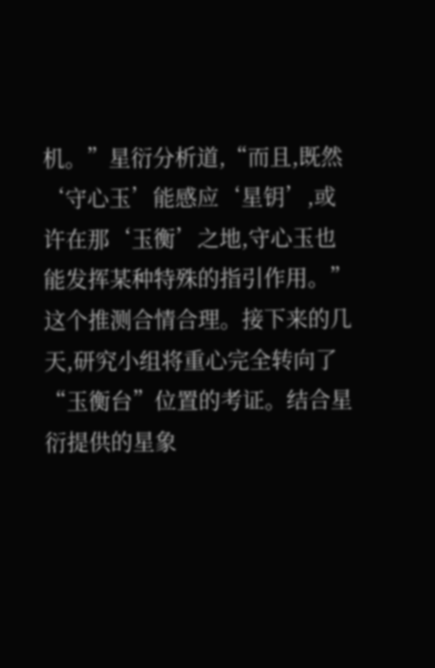机。”星衍分析道,“而且,既然‘守心玉’能感应‘星钥’,或许在那‘玉衡’之地,守心玉也能发挥某种特殊的指引作用。”
这个推测合情合理。接下来的几天,研究小组将重心完全转向了“玉衡台”位置的考证。结合星衍提供的星象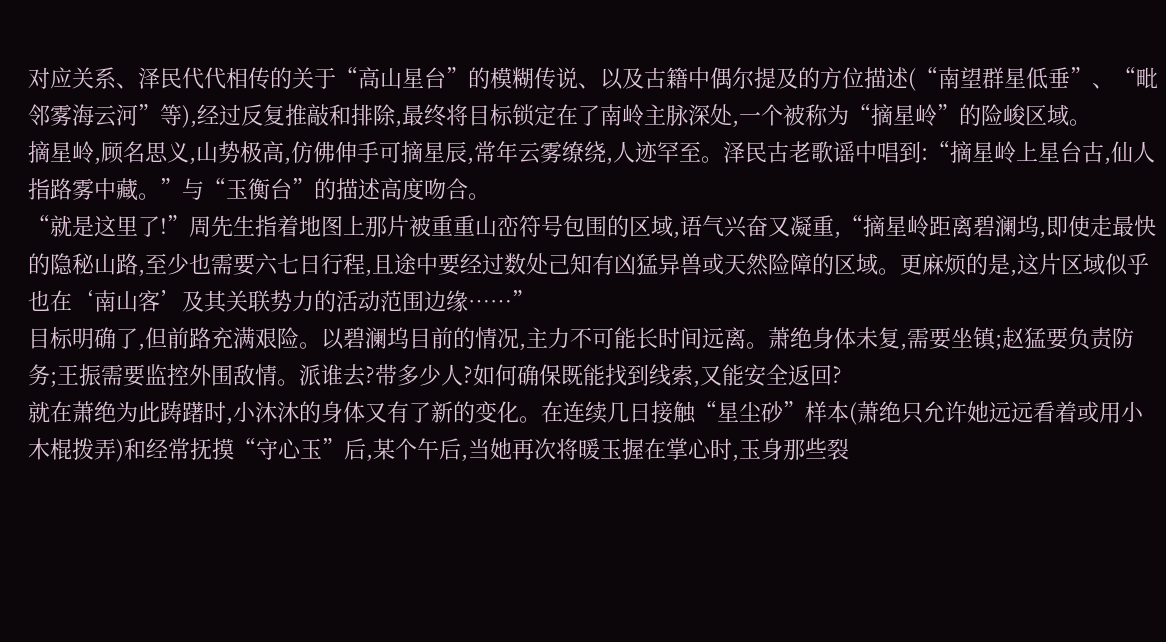对应关系、泽民代代相传的关于“高山星台”的模糊传说、以及古籍中偶尔提及的方位描述(“南望群星低垂”、“毗邻雾海云河”等),经过反复推敲和排除,最终将目标锁定在了南岭主脉深处,一个被称为“摘星岭”的险峻区域。
摘星岭,顾名思义,山势极高,仿佛伸手可摘星辰,常年云雾缭绕,人迹罕至。泽民古老歌谣中唱到:“摘星岭上星台古,仙人指路雾中藏。”与“玉衡台”的描述高度吻合。
“就是这里了!”周先生指着地图上那片被重重山峦符号包围的区域,语气兴奋又凝重,“摘星岭距离碧澜坞,即使走最快的隐秘山路,至少也需要六七日行程,且途中要经过数处己知有凶猛异兽或天然险障的区域。更麻烦的是,这片区域似乎也在‘南山客’及其关联势力的活动范围边缘……”
目标明确了,但前路充满艰险。以碧澜坞目前的情况,主力不可能长时间远离。萧绝身体未复,需要坐镇;赵猛要负责防务;王振需要监控外围敌情。派谁去?带多少人?如何确保既能找到线索,又能安全返回?
就在萧绝为此踌躇时,小沐沐的身体又有了新的变化。在连续几日接触“星尘砂”样本(萧绝只允许她远远看着或用小木棍拨弄)和经常抚摸“守心玉”后,某个午后,当她再次将暖玉握在掌心时,玉身那些裂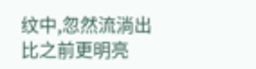纹中,忽然流淌出比之前更明亮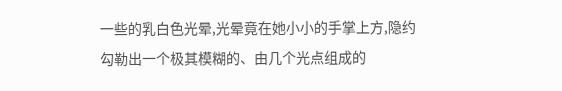一些的乳白色光晕,光晕竟在她小小的手掌上方,隐约勾勒出一个极其模糊的、由几个光点组成的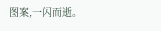图案,一闪而逝。